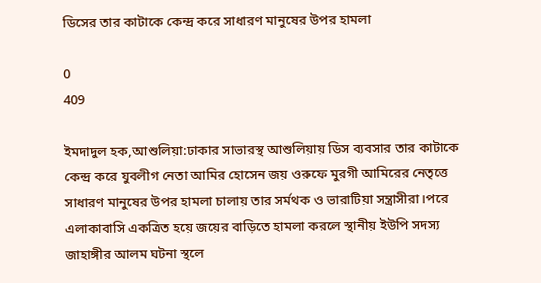ডিসের তার কাটাকে কেন্দ্র করে সাধারণ মানুষের উপর হামলা

0
409

ইমদাদুল হক,আশুলিয়া:ঢাকার সাভারস্থ আশুলিয়ায় ডিস ব্যবসার তার কাটাকে কেন্দ্র করে যুবলীগ নেতা আমির হোসেন জয় ওরুফে মুরগী আমিরের নেতৃত্তে সাধারণ মানুষের উপর হামলা চালায় তার সর্মথক ও ভারাটিয়া সন্ত্রাসীরা।পরে এলাকাবাসি একত্রিত হয়ে জয়ের বাড়িতে হামলা করলে স্থানীয় ইউপি সদস্য জাহাঙ্গীর আলম ঘটনা স্থলে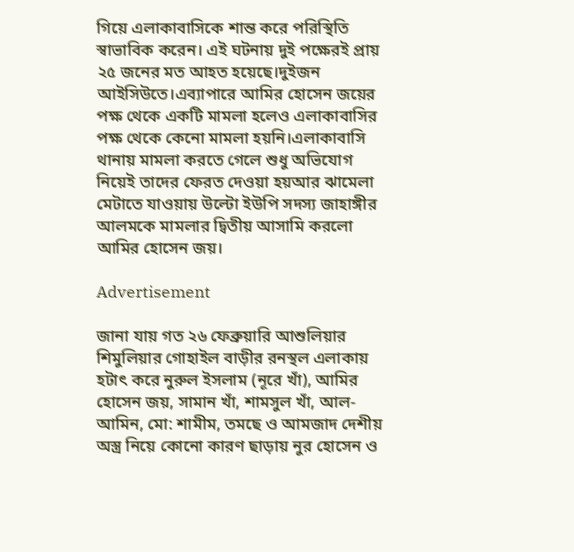গিয়ে এলাকাবাসিকে শান্ত করে পরিস্থিতি স্বাভাবিক করেন। এই ঘটনায় দুই পক্ষেরই প্রায় ২৫ জনের মত আহত হয়েছে।দুইজন আইসিউতে।এব্যাপারে আমির হোসেন জয়ের পক্ষ থেকে একটি মামলা হলেও এলাকাবাসির পক্ষ থেকে কেনো মামলা হয়নি।এলাকাবাসি থানায় মামলা করতে গেলে শুধু অভিযোগ নিয়েই তাদের ফেরত দেওয়া হয়আর ঝামেলা মেটাতে যাওয়ায় উল্টো ইউপি সদস্য জাহাঙ্গীর আলমকে মামলার দ্বিতীয় আসামি করলো আমির হোসেন জয়।

Advertisement

জানা যায় গত ২৬ ফেব্রুয়ারি আশুলিয়ার শিমুলিয়ার গোহাইল বাড়ীর রনস্থল এলাকায় হটাৎ করে নুরুল ইসলাম (নূরে খাঁ), আমির হোসেন জয়, সামান খাঁ, শামসুল খাঁ, আল-আমিন, মো: শামীম, তমছে ও আমজাদ দেশীয় অস্ত্র নিয়ে কোনো কারণ ছাড়ায় নুর হোসেন ও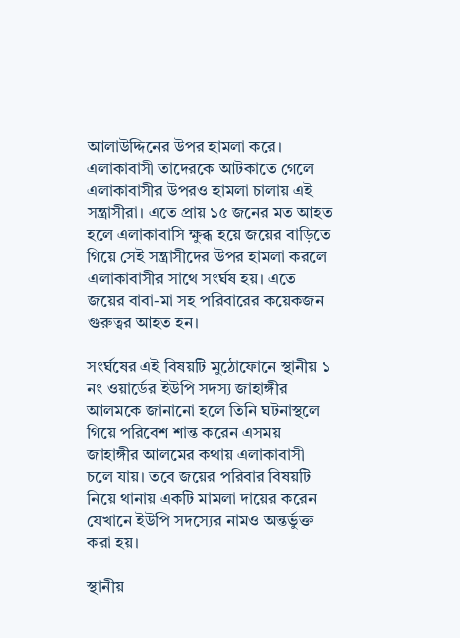আলাউদ্দিনের উপর হামলা করে। এলাকাবাসী তাদেরকে আটকাতে গেলে এলাকাবাসীর উপরও হামলা চালায় এই সন্ত্রাসীরা। এতে প্রায় ১৫ জনের মত আহত হলে এলাকাবাসি ক্ষুব্ধ হয়ে জয়ের বাড়িতে গিয়ে সেই সন্ত্রাসীদের উপর হামলা করলে এলাকাবাসীর সাথে সংর্ঘষ হয়। এতে জয়ের বাবা-মা সহ পরিবারের কয়েকজন গুরুত্বর আহত হন।

সংর্ঘষের এই বিষয়টি মুঠোফোনে স্থানীয় ১ নং ওয়ার্ডের ইউপি সদস্য জাহাঙ্গীর আলমকে জানানো হলে তিনি ঘটনাস্থলে গিয়ে পরিবেশ শান্ত করেন এসময় জাহাঙ্গীর আলমের কথায় এলাকাবাসী চলে যায়। তবে জয়ের পরিবার বিষয়টি নিয়ে থানায় একটি মামলা দায়ের করেন যেখানে ইউপি সদস্যের নামও অন্তর্ভুক্ত করা হয়।

স্থানীয়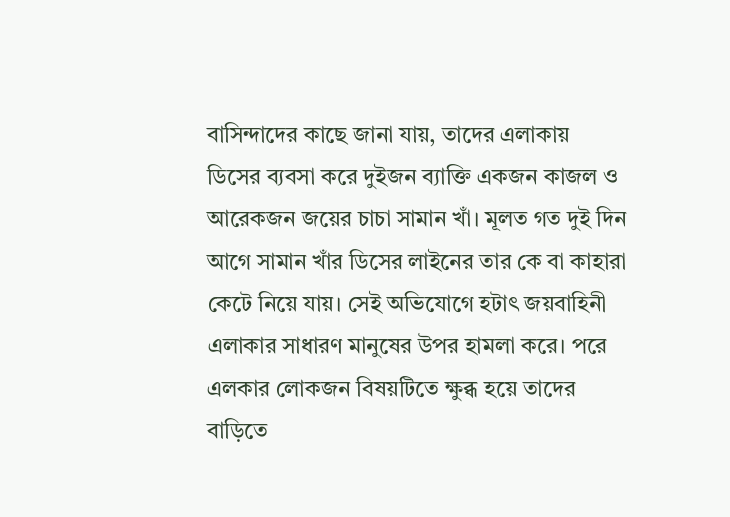বাসিন্দাদের কাছে জানা যায়, তাদের এলাকায় ডিসের ব্যবসা করে দুইজন ব্যাক্তি একজন কাজল ও আরেকজন জয়ের চাচা সামান খাঁ। মূলত গত দুই দিন আগে সামান খাঁর ডিসের লাইনের তার কে বা কাহারা কেটে নিয়ে যায়। সেই অভিযোগে হটাৎ জয়বাহিনী এলাকার সাধারণ মানুষের উপর হামলা করে। পরে এলকার লোকজন বিষয়টিতে ক্ষুব্ধ হয়ে তাদের বাড়িতে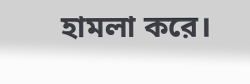হামলা করে।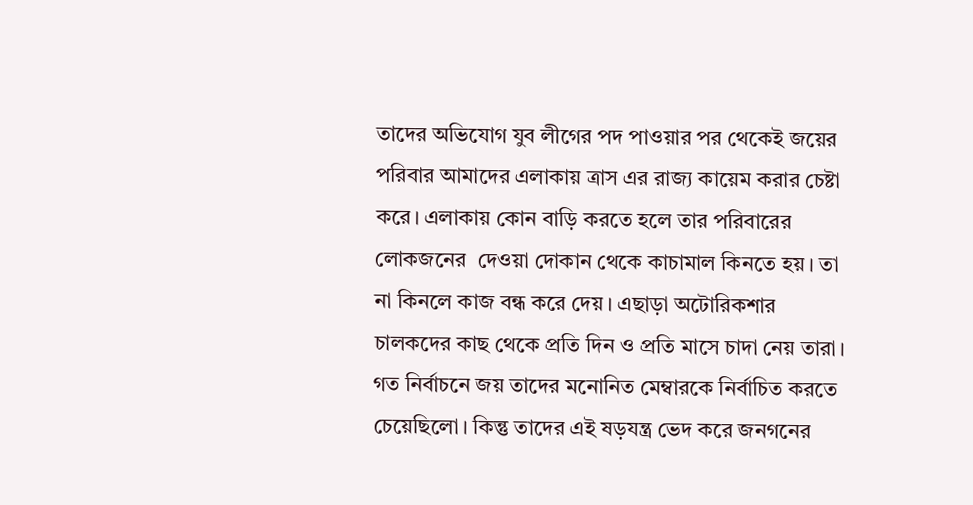তাদের অভিযোগ যুব লীগের পদ পাওয়ার পর থেকেই জয়ের পরিবার আমাদের এলাকায় ত্রাস এর রাজ্য কায়েম করার চেষ্টা করে। এলাকায় কোন বাড়ি করতে হলে তার পরিবারের লোকজনের  দেওয়া দোকান থেকে কাচামাল কিনতে হয়। তা না কিনলে কাজ বন্ধ করে দেয়। এছাড়া অটোরিকশার চালকদের কাছ থেকে প্রতি দিন ও প্রতি মাসে চাদা নেয় তারা। গত নির্বাচনে জয় তাদের মনোনিত মেম্বারকে নির্বাচিত করতে চেয়েছিলো। কিন্তু তাদের এই ষড়যন্ত্র ভেদ করে জনগনের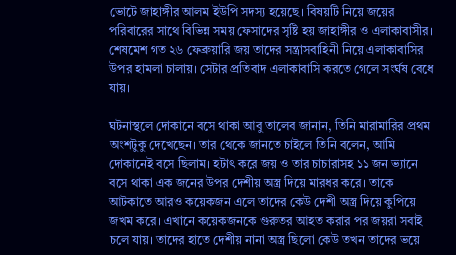ভোটে জাহাঙ্গীর আলম ইউপি সদস্য হয়েছে। বিষয়টি নিয়ে জয়ের পরিবারের সাথে বিভিন্ন সময় ফেসাদের সৃষ্টি হয় জাহাঙ্গীর ও এলাকাবাসীর। শেষমেশ গত ২৬ ফেব্রুয়ারি জয় তাদের সন্ত্রাসবাহিনী নিয়ে এলাকাবাসির উপর হামলা চালায়। সেটার প্রতিবাদ এলাকাবাসি করতে গেলে সংর্ঘষ বেধে যায়।

ঘটনাস্থলে দোকানে বসে থাকা আবু তালেব জানান, তিনি মারামারির প্রথম অংশটুকু দেখেছেন। তার থেকে জানতে চাইলে তিনি বলেন, আমি দোকানেই বসে ছিলাম। হটাৎ করে জয় ও তার চাচারাসহ ১১ জন ভ্যানে বসে থাকা এক জনের উপর দেশীয় অস্ত্র দিয়ে মারধর করে। তাকে আটকাতে আরও কয়েকজন এলে তাদের কেউ দেশী অস্ত্র দিয়ে কুপিয়ে জখম করে। এখানে কয়েকজনকে গুরুতর আহত করার পর জয়রা সবাই চলে যায়। তাদের হাতে দেশীয় নানা অস্ত্র ছিলো কেউ তখন তাদের ভয়ে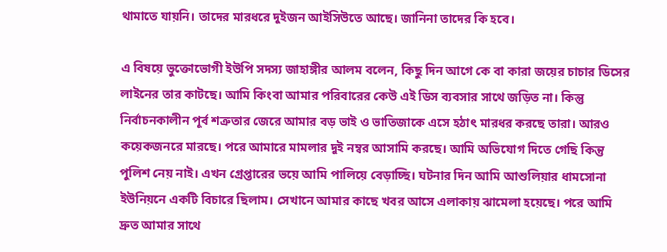থামাতে যায়নি। তাদের মারধরে দুইজন আইসিউতে আছে। জানিনা তাদের কি হবে।

এ বিষয়ে ভুক্তোভোগী ইউপি সদস্য জাহাঙ্গীর আলম বলেন, কিছু দিন আগে কে বা কারা জয়ের চাচার ডিসের লাইনের তার কাটছে। আমি কিংবা আমার পরিবারের কেউ এই ডিস ব্যবসার সাথে জড়িত না। কিন্তু নির্বাচনকালীন পূর্ব শত্রুতার জেরে আমার বড় ভাই ও ভাতিজাকে এসে হঠাৎ মারধর করছে তারা। আরও কয়েকজনরে মারছে। পরে আমারে মামলার দুই নম্বর আসামি করছে। আমি অভিযোগ দিতে গেছি কিন্তু পুলিশ নেয় নাই। এখন গ্রেপ্তারের ভয়ে আমি পালিয়ে বেড়াচ্ছি। ঘটনার দিন আমি আশুলিয়ার ধামসোনা ইউনিয়নে একটি বিচারে ছিলাম। সেখানে আমার কাছে খবর আসে এলাকায় ঝামেলা হয়েছে। পরে আমি দ্রুত আমার সাথে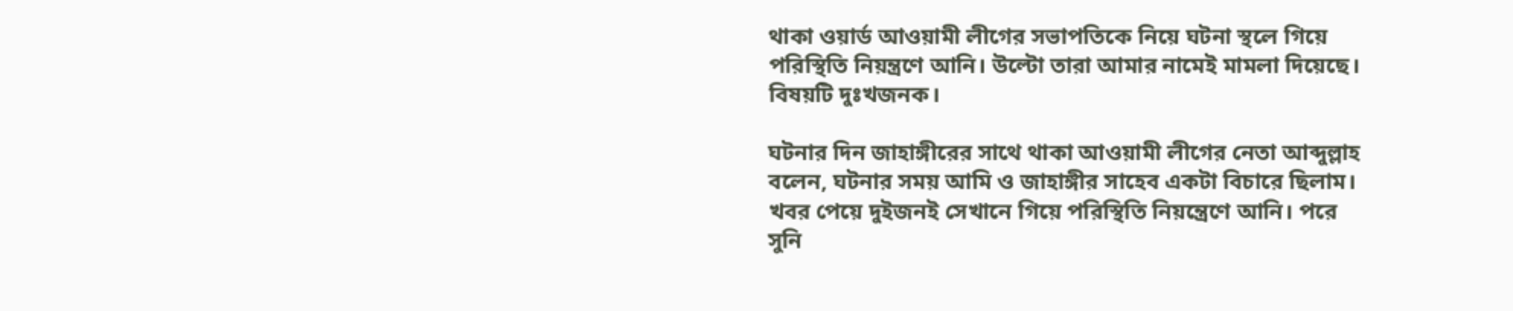থাকা ওয়ার্ড আওয়ামী লীগের সভাপতিকে নিয়ে ঘটনা স্থলে গিয়ে পরিস্থিতি নিয়ন্ত্রণে আনি। উল্টো তারা আমার নামেই মামলা দিয়েছে। বিষয়টি দুঃখজনক।

ঘটনার দিন জাহাঙ্গীরের সাথে থাকা আওয়ামী লীগের নেতা আব্দুল্লাহ বলেন, ঘটনার সময় আমি ও জাহাঙ্গীর সাহেব একটা বিচারে ছিলাম। খবর পেয়ে দুইজনই সেখানে গিয়ে পরিস্থিতি নিয়ন্ত্রেণে আনি। পরে সুনি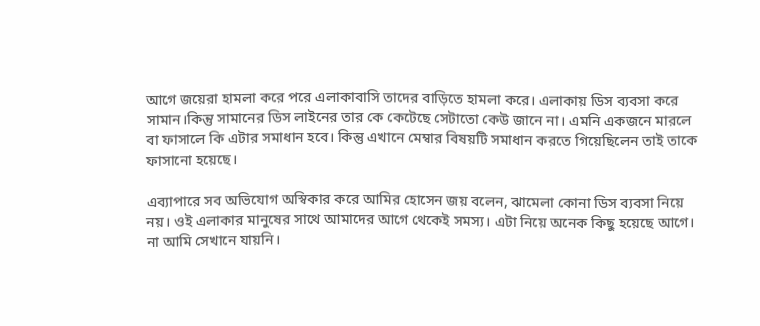আগে জয়েরা হামলা করে পরে এলাকাবাসি তাদের বাড়িতে হামলা করে। এলাকায় ডিস ব্যবসা করে সামান।কিন্তু সামানের ডিস লাইনের তার কে কেটেছে সেটাতো কেউ জানে না। এমনি একজনে মারলে বা ফাসালে কি এটার সমাধান হবে। কিন্তু এখানে মেম্বার বিষয়টি সমাধান করতে গিয়েছিলেন তাই তাকে ফাসানো হয়েছে।

এব্যাপারে সব অভিযোগ অস্বিকার করে আমির হোসেন জয় বলেন, ঝামেলা কোনা ডিস ব্যবসা নিয়ে নয়। ওই এলাকার মানুষের সাথে আমাদের আগে থেকেই সমস্য। এটা নিয়ে অনেক কিছু হয়েছে আগে। না আমি সেখানে যায়নি।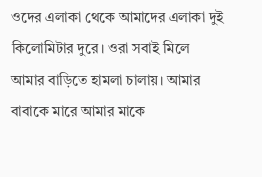ওদের এলাকা থেকে আমাদের এলাকা দুই কিলোমিটার দুরে। ওরা সবাই মিলে আমার বাড়িতে হামলা চালায়। আমার বাবাকে মারে আমার মাকে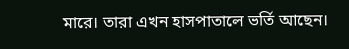মারে। তারা এখন হাসপাতালে ভর্তি আছেন।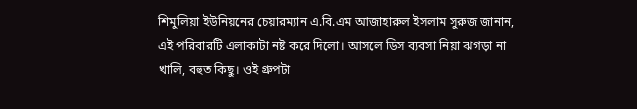শিমুলিয়া ইউনিয়নের চেয়ারম্যান এ.বি.এম আজাহারুল ইসলাম সুরুজ জানান, এই পরিবারটি এলাকাটা নষ্ট করে দিলো। আসলে ডিস ব্যবসা নিয়া ঝগড়া না খালি, বহুত কিছু। ওই গ্রুপটা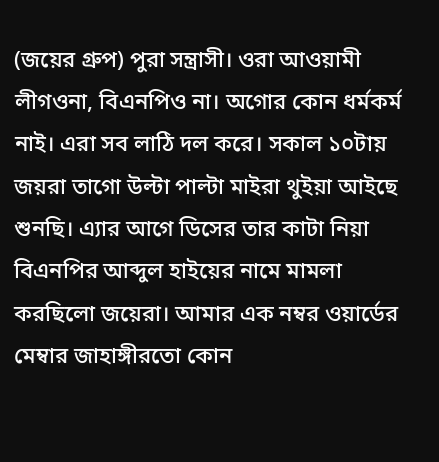(জয়ের গ্রুপ) পুরা সন্ত্রাসী। ওরা আওয়ামী লীগওনা, বিএনপিও না। অগোর কোন ধর্মকর্ম নাই। এরা সব লাঠি দল করে। সকাল ১০টায় জয়রা তাগো উল্টা পাল্টা মাইরা থুইয়া আইছে শুনছি। এ্যার আগে ডিসের তার কাটা নিয়া বিএনপির আব্দুল হাইয়ের নামে মামলা করছিলো জয়েরা। আমার এক নম্বর ওয়ার্ডের মেম্বার জাহাঙ্গীরতো কোন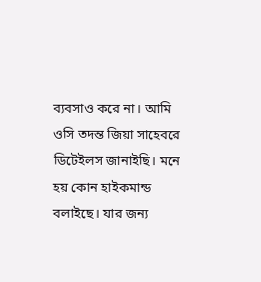ব্যবসাও করে না। আমি ওসি তদন্ত জিয়া সাহেবরে ডিটেইলস জানাইছি। মনে হয় কোন হাইকমান্ড বলাইছে। যার জন্য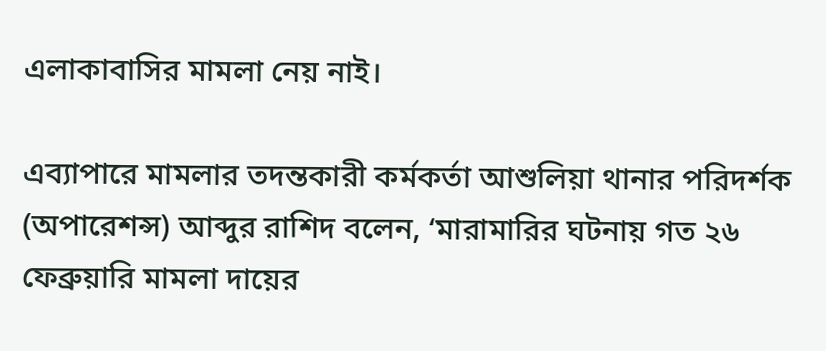এলাকাবাসির মামলা নেয় নাই।

এব্যাপারে মামলার তদন্তকারী কর্মকর্তা আশুলিয়া থানার পরিদর্শক (অপারেশন্স) আব্দুর রাশিদ বলেন, ‘মারামারির ঘটনায় গত ২৬ ফেব্রুয়ারি মামলা দায়ের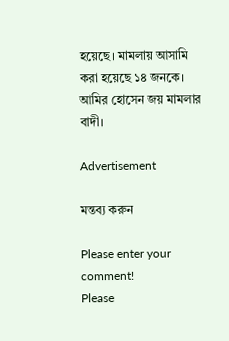হয়েছে। মামলায় আসামি করা হয়েছে ১৪ জনকে। আমির হোসেন জয় মামলার বাদী।

Advertisement

মন্তব্য করুন

Please enter your comment!
Please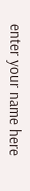enter your name here